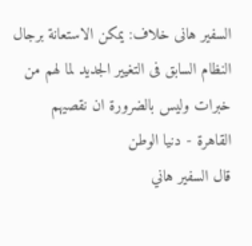السفير هانى خلاف: يمكن الاستعانة برجال النظام السابق فى التغيير الجديد لما لهم من خبرات وليس بالضرورة ان نقصيهم
القاهرة - دنيا الوطن
قال السفير هاني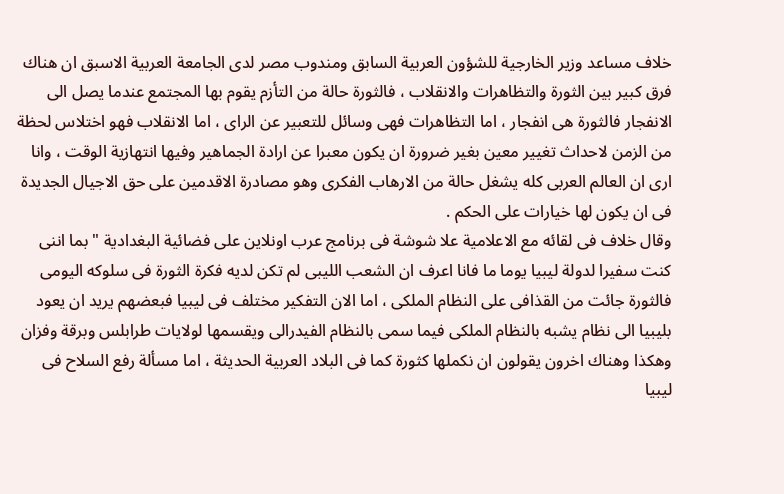خلاف مساعد وزير الخارجية للشؤون العربية السابق ومندوب مصر لدى الجامعة العربية الاسبق ان هناك فرق كبير بين الثورة والتظاهرات والانقلاب ، فالثورة حالة من التأزم يقوم بها المجتمع عندما يصل الى الانفجار فالثورة هى انفجار ، اما التظاهرات فهى وسائل للتعبير عن الراى ، اما الانقلاب فهو اختلاس لحظة من الزمن لاحداث تغيير معين بغير ضرورة ان يكون معبرا عن ارادة الجماهير وفيها انتهازية الوقت ، وانا ارى ان العالم العربى كله يشغل حالة من الارهاب الفكرى وهو مصادرة الاقدمين على حق الاجيال الجديدة فى ان يكون لها خيارات على الحكم .
وقال خلاف فى لقائه مع الاعلامية علا شوشة فى برنامج عرب اونلاين على فضائية البغدادية " بما اننى كنت سفيرا لدولة ليبيا يوما ما فانا اعرف ان الشعب الليبى لم تكن لديه فكرة الثورة فى سلوكه اليومى فالثورة جائت من القذافى على النظام الملكى ، اما الان التفكير مختلف فى ليبيا فبعضهم يريد ان يعود بليبيا الى نظام يشبه بالنظام الملكى فيما سمى بالنظام الفيدرالى ويقسمها لولايات طرابلس وبرقة وفزان وهكذا وهناك اخرون يقولون ان نكملها كثورة كما فى البلاد العربية الحديثة ، اما مسألة رفع السلاح فى ليبيا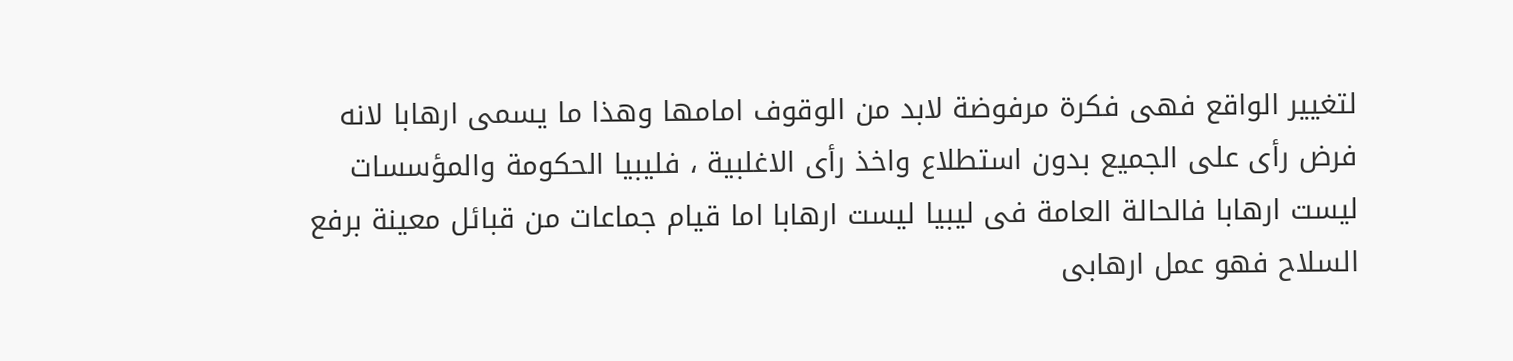لتغيير الواقع فهى فكرة مرفوضة لابد من الوقوف امامها وهذا ما يسمى ارهابا لانه فرض رأى على الجميع بدون استطلاع واخذ رأى الاغلبية ، فليبيا الحكومة والمؤسسات ليست ارهابا فالحالة العامة فى ليبيا ليست ارهابا اما قيام جماعات من قبائل معينة برفع السلاح فهو عمل ارهابى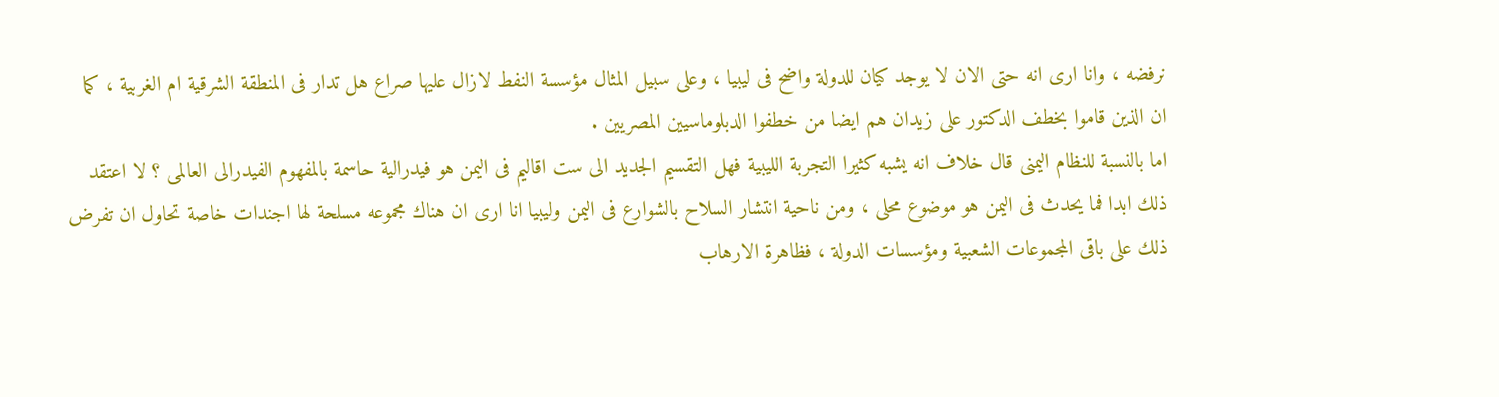نرفضه ، وانا ارى انه حتى الان لا يوجد كيان للدولة واضح فى ليبيا ، وعلى سبيل المثال مؤسسة النفط لازال عليها صراع هل تدار فى المنطقة الشرقية ام الغربية ، كما ان الذين قاموا بخطف الدكتور على زيدان هم ايضا من خطفوا الدبلوماسيين المصريين .
اما بالنسبة للنظام اليمنى قال خلاف انه يشبه كثيرا التجربة الليبية فهل التقسيم الجديد الى ست اقاليم فى اليمن هو فيدرالية حاسمة بالمفهوم الفيدرالى العالمى ؟ لا اعتقد ذلك ابدا فما يحدث فى اليمن هو موضوع محلى ، ومن ناحية انتشار السلاح بالشوارع فى اليمن وليبيا انا ارى ان هناك مجموعه مسلحة لها اجندات خاصة تحاول ان تفرض ذلك على باقى المجموعات الشعبية ومؤسسات الدولة ، فظاهرة الارهاب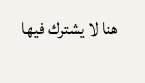هنا لا يشترك فيها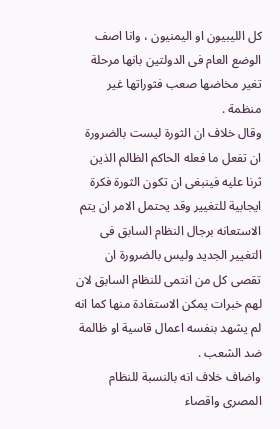كل الليبيون او اليمنيون ، وانا اصف الوضع العام فى الدولتين بانها مرحلة تغير مخاضها صعب فثوراتها غير منظمة .
وقال خلاف ان الثورة ليست بالضرورة ان تفعل ما فعله الحاكم الظالم الذين ثرنا عليه فينبغى ان تكون الثورة فكرة ايجابية للتغيير وقد يحتمل الامر ان يتم الاستعانه برجال النظام السابق فى التغيير الجديد وليس بالضرورة ان تقصى كل من انتمى للنظام السابق لان لهم خبرات يمكن الاستفادة منها كما انه لم يشهد بنفسه اعمال قاسية او ظالمة ضد الشعب .
واضاف خلاف انه بالنسبة للنظام المصرى واقصاء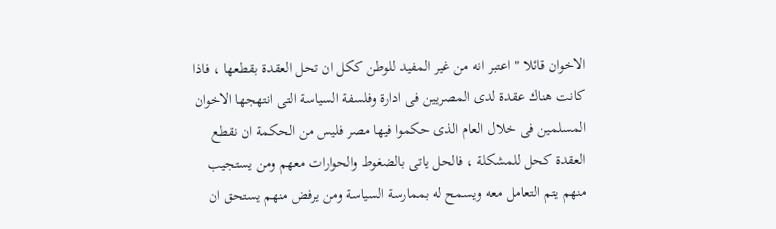الاخوان قائلا " اعتبر انه من غير المفيد للوطن ككل ان تحل العقدة بقطعها ، فاذا كانت هناك عقدة لدى المصريين فى ادارة وفلسفة السياسة التى انتهجها الاخوان المسلمين فى خلال العام الذى حكموا فيها مصر فليس من الحكمة ان نقطع العقدة كحل للمشكلة ، فالحل ياتى بالضغوط والحوارات معهم ومن يستجيب منهم يتم التعامل معه ويسمح له بممارسة السياسة ومن يرفض منهم يستحق ان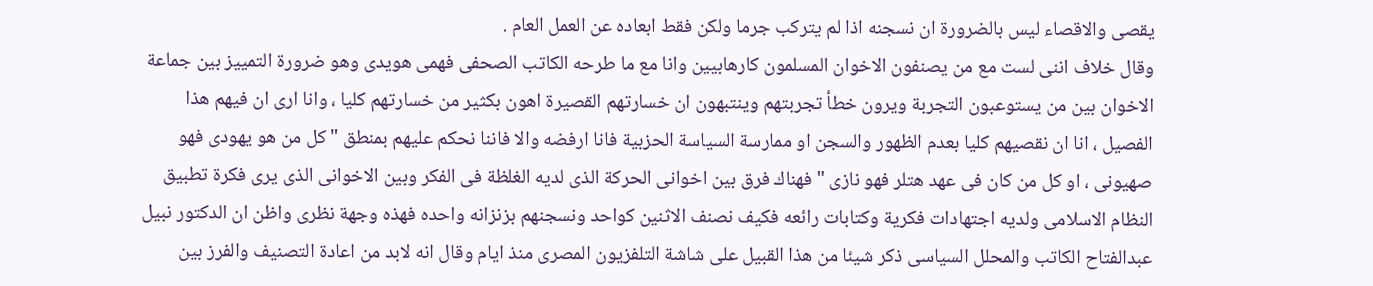يقصى والاقصاء ليس بالضرورة ان نسجنه اذا لم يتركب جرما ولكن فقط ابعاده عن العمل العام .
وقال خلاف اننى لست مع من يصنفون الاخوان المسلمون كارهابيين وانا مع ما طرحه الكاتب الصحفى فهمى هويدى وهو ضرورة التمييز بين جماعة الاخوان بين من يستوعبون التجربة ويرون خطأ تجربتهم وينتبهون ان خسارتهم القصيرة اهون بكثير من خسارتهم كليا ، وانا ارى ان فيهم هذا الفصيل ، انا ان نقصيهم كليا بعدم الظهور والسجن او ممارسة السياسة الحزبية فانا ارفضه والا فاننا نحكم عليهم بمنطق " كل من هو يهودى فهو صهيونى ، او كل من كان فى عهد هتلر فهو نازى " فهناك فرق بين اخوانى الحركة الذى لديه الغلظة فى الفكر وبين الاخوانى الذى يرى فكرة تطبيق النظام الاسلامى ولديه اجتهادات فكرية وكتابات رائعه فكيف نصنف الاثنين كواحد ونسجنهم بزنزانه واحده فهذه وجهة نظرى واظن ان الدكتور نبيل عبدالفتاح الكاتب والمحلل السياسى ذكر شيئا من هذا القبيل على شاشة التلفزيون المصرى منذ ايام وقال انه لابد من اعادة التصنيف والفرز بين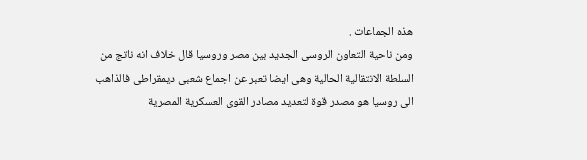هذه الجماعات .
ومن ناحية التعاون الروسى الجديد بين مصر وروسيا قال خلاف انه ناتج من السلطة الانتقالية الحالية وهى ايضا تعبر عن اجماع شعبى ديمقراطى فالذاهب الى روسيا هو مصدر قوة لتعديد مصادر القوى العسكرية المصرية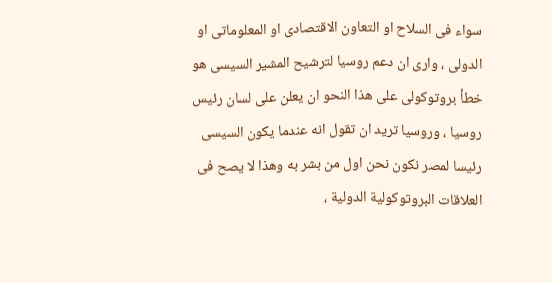سواء فى السلاح او التعاون الاقتصادى او المعلوماتى او الدولى ، وارى ان دعم روسيا لترشيح المشير السيسى هو خطأ بروتوكولى على هذا النحو ان يعلن على لسان رئيس روسيا ، وروسيا تريد ان تقول انه عندما يكون السيسى رئيسا لمصر نكون نحن اول من بشر به وهذا لا يصح فى العلاقات البروتوكولية الدولية ،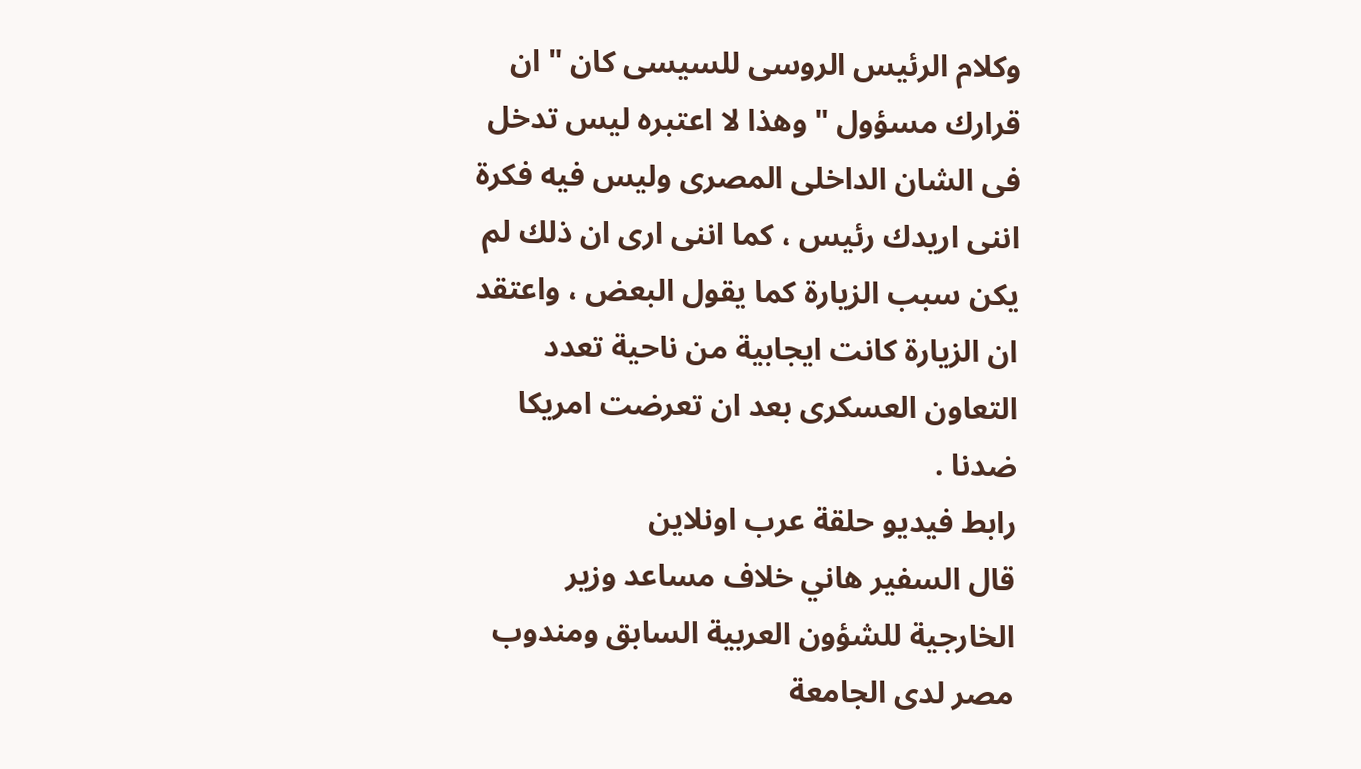وكلام الرئيس الروسى للسيسى كان " ان قرارك مسؤول " وهذا لا اعتبره ليس تدخل فى الشان الداخلى المصرى وليس فيه فكرة اننى اريدك رئيس ، كما اننى ارى ان ذلك لم يكن سبب الزيارة كما يقول البعض ، واعتقد ان الزيارة كانت ايجابية من ناحية تعدد التعاون العسكرى بعد ان تعرضت امريكا ضدنا .
رابط فيديو حلقة عرب اونلاين
قال السفير هاني خلاف مساعد وزير الخارجية للشؤون العربية السابق ومندوب مصر لدى الجامعة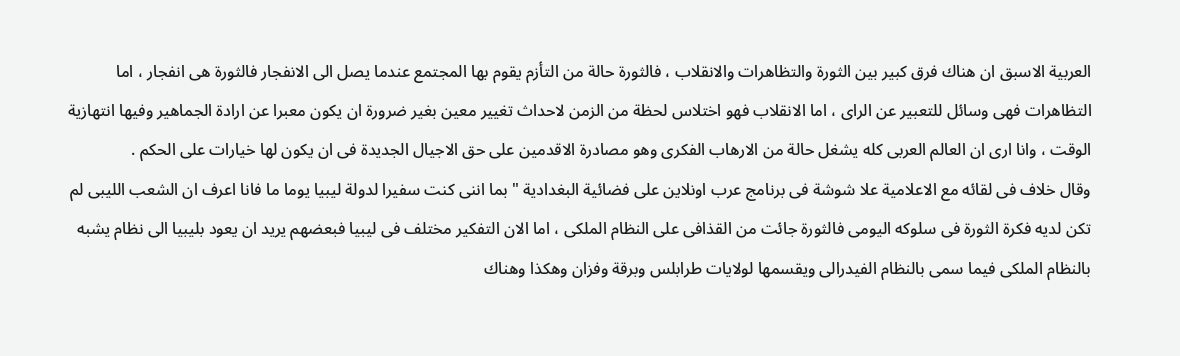العربية الاسبق ان هناك فرق كبير بين الثورة والتظاهرات والانقلاب ، فالثورة حالة من التأزم يقوم بها المجتمع عندما يصل الى الانفجار فالثورة هى انفجار ، اما التظاهرات فهى وسائل للتعبير عن الراى ، اما الانقلاب فهو اختلاس لحظة من الزمن لاحداث تغيير معين بغير ضرورة ان يكون معبرا عن ارادة الجماهير وفيها انتهازية الوقت ، وانا ارى ان العالم العربى كله يشغل حالة من الارهاب الفكرى وهو مصادرة الاقدمين على حق الاجيال الجديدة فى ان يكون لها خيارات على الحكم .
وقال خلاف فى لقائه مع الاعلامية علا شوشة فى برنامج عرب اونلاين على فضائية البغدادية " بما اننى كنت سفيرا لدولة ليبيا يوما ما فانا اعرف ان الشعب الليبى لم تكن لديه فكرة الثورة فى سلوكه اليومى فالثورة جائت من القذافى على النظام الملكى ، اما الان التفكير مختلف فى ليبيا فبعضهم يريد ان يعود بليبيا الى نظام يشبه بالنظام الملكى فيما سمى بالنظام الفيدرالى ويقسمها لولايات طرابلس وبرقة وفزان وهكذا وهناك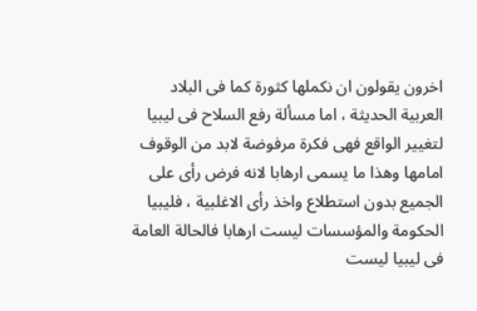اخرون يقولون ان نكملها كثورة كما فى البلاد العربية الحديثة ، اما مسألة رفع السلاح فى ليبيا لتغيير الواقع فهى فكرة مرفوضة لابد من الوقوف امامها وهذا ما يسمى ارهابا لانه فرض رأى على الجميع بدون استطلاع واخذ رأى الاغلبية ، فليبيا الحكومة والمؤسسات ليست ارهابا فالحالة العامة فى ليبيا ليست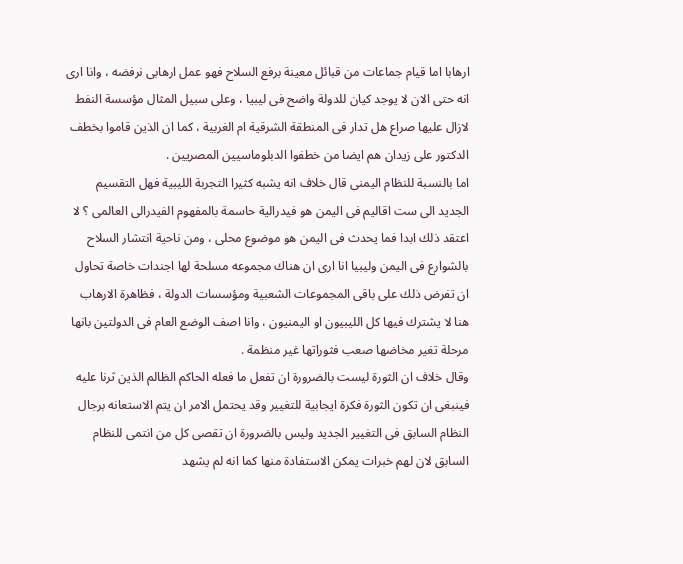ارهابا اما قيام جماعات من قبائل معينة برفع السلاح فهو عمل ارهابى نرفضه ، وانا ارى انه حتى الان لا يوجد كيان للدولة واضح فى ليبيا ، وعلى سبيل المثال مؤسسة النفط لازال عليها صراع هل تدار فى المنطقة الشرقية ام الغربية ، كما ان الذين قاموا بخطف الدكتور على زيدان هم ايضا من خطفوا الدبلوماسيين المصريين .
اما بالنسبة للنظام اليمنى قال خلاف انه يشبه كثيرا التجربة الليبية فهل التقسيم الجديد الى ست اقاليم فى اليمن هو فيدرالية حاسمة بالمفهوم الفيدرالى العالمى ؟ لا اعتقد ذلك ابدا فما يحدث فى اليمن هو موضوع محلى ، ومن ناحية انتشار السلاح بالشوارع فى اليمن وليبيا انا ارى ان هناك مجموعه مسلحة لها اجندات خاصة تحاول ان تفرض ذلك على باقى المجموعات الشعبية ومؤسسات الدولة ، فظاهرة الارهاب هنا لا يشترك فيها كل الليبيون او اليمنيون ، وانا اصف الوضع العام فى الدولتين بانها مرحلة تغير مخاضها صعب فثوراتها غير منظمة .
وقال خلاف ان الثورة ليست بالضرورة ان تفعل ما فعله الحاكم الظالم الذين ثرنا عليه فينبغى ان تكون الثورة فكرة ايجابية للتغيير وقد يحتمل الامر ان يتم الاستعانه برجال النظام السابق فى التغيير الجديد وليس بالضرورة ان تقصى كل من انتمى للنظام السابق لان لهم خبرات يمكن الاستفادة منها كما انه لم يشهد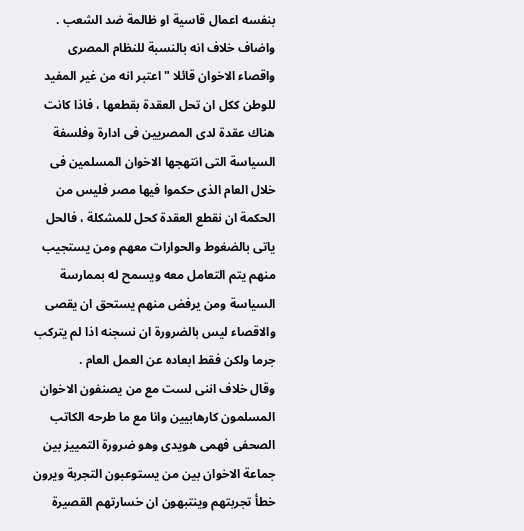بنفسه اعمال قاسية او ظالمة ضد الشعب .
واضاف خلاف انه بالنسبة للنظام المصرى واقصاء الاخوان قائلا " اعتبر انه من غير المفيد للوطن ككل ان تحل العقدة بقطعها ، فاذا كانت هناك عقدة لدى المصريين فى ادارة وفلسفة السياسة التى انتهجها الاخوان المسلمين فى خلال العام الذى حكموا فيها مصر فليس من الحكمة ان نقطع العقدة كحل للمشكلة ، فالحل ياتى بالضغوط والحوارات معهم ومن يستجيب منهم يتم التعامل معه ويسمح له بممارسة السياسة ومن يرفض منهم يستحق ان يقصى والاقصاء ليس بالضرورة ان نسجنه اذا لم يتركب جرما ولكن فقط ابعاده عن العمل العام .
وقال خلاف اننى لست مع من يصنفون الاخوان المسلمون كارهابيين وانا مع ما طرحه الكاتب الصحفى فهمى هويدى وهو ضرورة التمييز بين جماعة الاخوان بين من يستوعبون التجربة ويرون خطأ تجربتهم وينتبهون ان خسارتهم القصيرة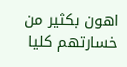اهون بكثير من خسارتهم كليا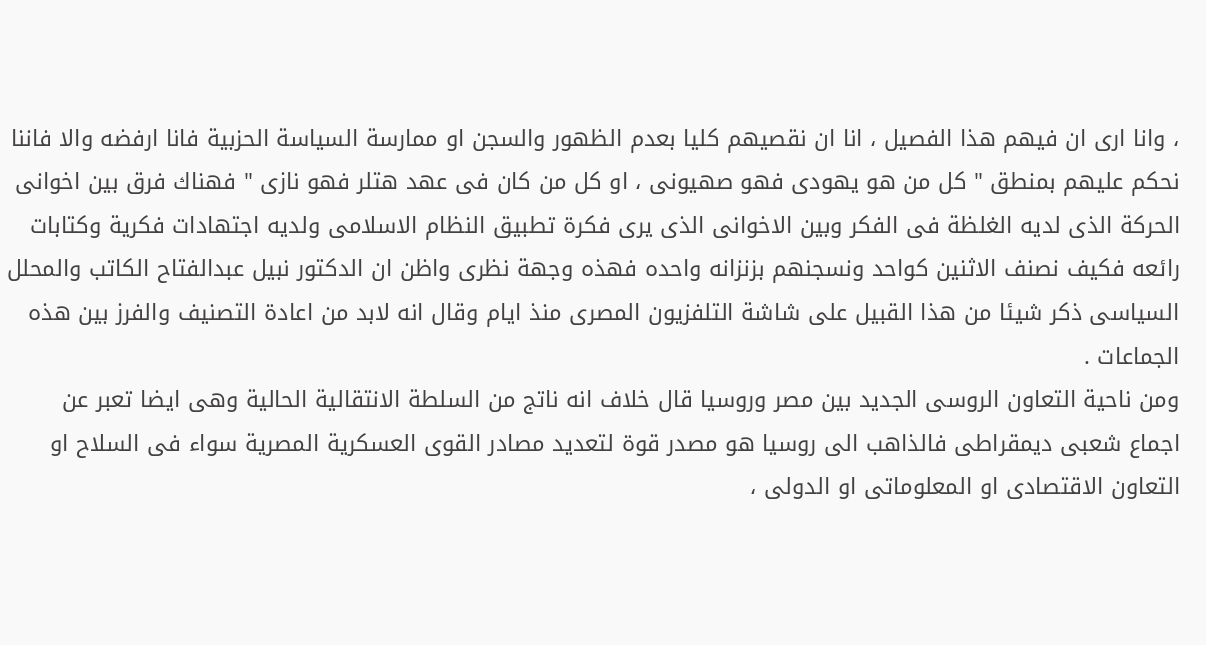، وانا ارى ان فيهم هذا الفصيل ، انا ان نقصيهم كليا بعدم الظهور والسجن او ممارسة السياسة الحزبية فانا ارفضه والا فاننا نحكم عليهم بمنطق " كل من هو يهودى فهو صهيونى ، او كل من كان فى عهد هتلر فهو نازى " فهناك فرق بين اخوانى الحركة الذى لديه الغلظة فى الفكر وبين الاخوانى الذى يرى فكرة تطبيق النظام الاسلامى ولديه اجتهادات فكرية وكتابات رائعه فكيف نصنف الاثنين كواحد ونسجنهم بزنزانه واحده فهذه وجهة نظرى واظن ان الدكتور نبيل عبدالفتاح الكاتب والمحلل السياسى ذكر شيئا من هذا القبيل على شاشة التلفزيون المصرى منذ ايام وقال انه لابد من اعادة التصنيف والفرز بين هذه الجماعات .
ومن ناحية التعاون الروسى الجديد بين مصر وروسيا قال خلاف انه ناتج من السلطة الانتقالية الحالية وهى ايضا تعبر عن اجماع شعبى ديمقراطى فالذاهب الى روسيا هو مصدر قوة لتعديد مصادر القوى العسكرية المصرية سواء فى السلاح او التعاون الاقتصادى او المعلوماتى او الدولى ،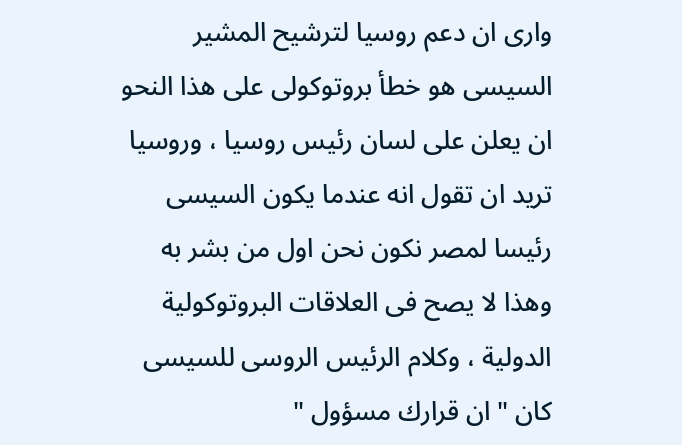وارى ان دعم روسيا لترشيح المشير السيسى هو خطأ بروتوكولى على هذا النحو ان يعلن على لسان رئيس روسيا ، وروسيا تريد ان تقول انه عندما يكون السيسى رئيسا لمصر نكون نحن اول من بشر به وهذا لا يصح فى العلاقات البروتوكولية الدولية ، وكلام الرئيس الروسى للسيسى كان " ان قرارك مسؤول "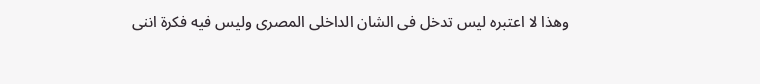وهذا لا اعتبره ليس تدخل فى الشان الداخلى المصرى وليس فيه فكرة اننى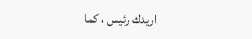اريدك رئيس ، كما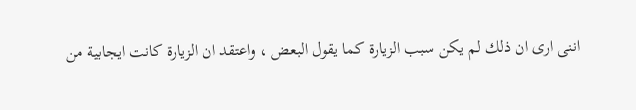اننى ارى ان ذلك لم يكن سبب الزيارة كما يقول البعض ، واعتقد ان الزيارة كانت ايجابية من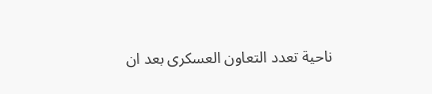ناحية تعدد التعاون العسكرى بعد ان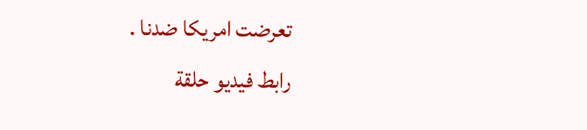تعرضت امريكا ضدنا .
رابط فيديو حلقة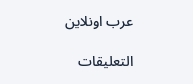عرب اونلاين

التعليقات